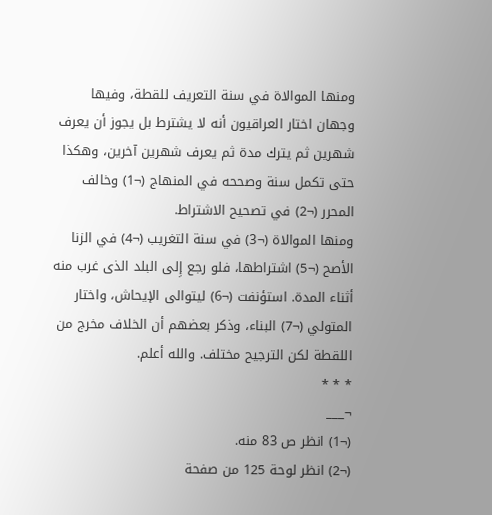ومنها الموالاة في سنة التعريف للقطة، وفيها وجهان اختار العراقيون أنه لا يشترط بل يجوز أن يعرف شهرين ثم يترك مدة ثم يعرف شهرين آخرين، وهكذا حتى تكمل سنة وصححه في المنهاج (¬1) وخالف المحرر (¬2) في تصحيح الاشتراط.
ومنها الموالاة (¬3) في سنة التغريب (¬4) في الزنا الأصح (¬5) اشتراطها، فلو رجع إِلى البلد الذى غرب منه أثناء المدة. استؤنفت (¬6) ليتوالى الإيحاش، واختار المتولي (¬7) البناء، وذكر بعضهم أن الخلاف مخرج من اللقطة لكن الترجيح مختلف. والله أعلم.
* * *
¬___
(¬1) انظر ص 83 منه.
(¬2) انظر لوحة 125 من صفحة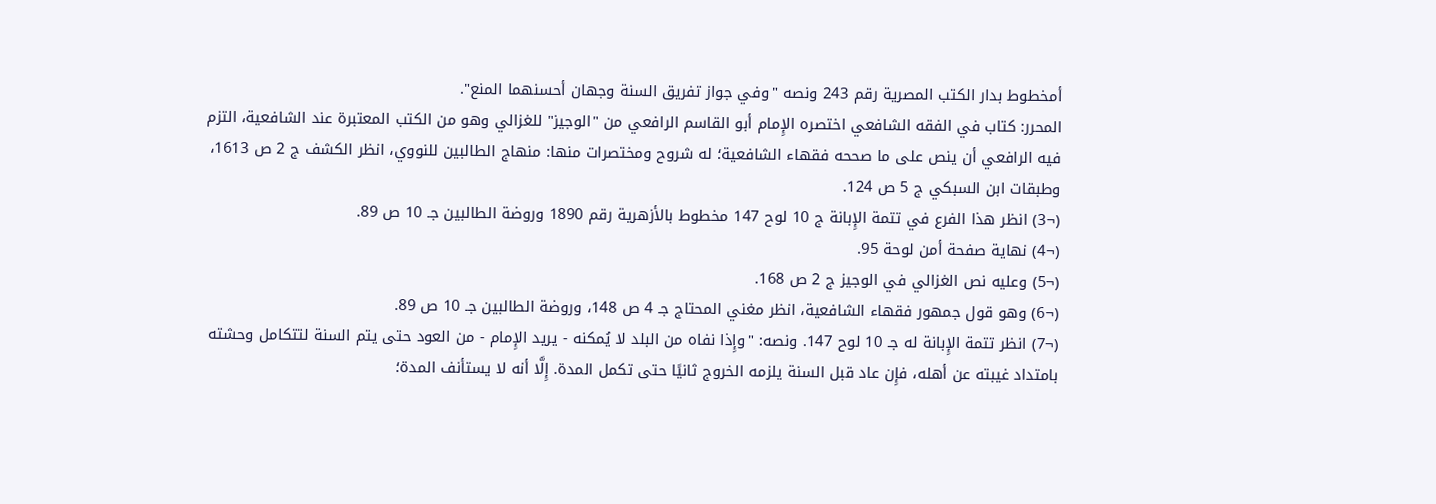أمخطوط بدار الكتب المصرية رقم 243 ونصه "وفي جواز تفريق السنة وجهان أحسنهما المنع".
المحرر: كتاب في الفقه الشافعي اختصره الإِمام أبو القاسم الرافعي من "الوجيز" للغزالي وهو من الكتب المعتبرة عند الشافعية، التزم فيه الرافعي أن ينص على ما صححه فقهاء الشافعية؛ له شروح ومختصرات منها: منهاج الطالبين للنووي، انظر الكشف ج 2 ص 1613، وطبقات ابن السبكي ج 5 ص 124.
(¬3) انظر هذا الفرع في تتمة الإِبانة ج 10 لوح 147 مخطوط بالأزهرية رقم 1890 وروضة الطالبين جـ 10 ص 89.
(¬4) نهاية صفحة أمن لوحة 95.
(¬5) وعليه نص الغزالي في الوجيز ج 2 ص 168.
(¬6) وهو قول جمهور فقهاء الشافعية، انظر مغني المحتاج جـ 4 ص 148، وروضة الطالبين جـ 10 ص 89.
(¬7) انظر تتمة الإِبانة له جـ 10 لوح 147. ونصه: "وإِذا نفاه من البلد لا يُمكنه - يريد الإِمام - من العود حتى يتم السنة لتتكامل وحشته بامتداد غيبته عن أهله، فإِن عاد قبل السنة يلزمه الخروج ثانيًا حتى تكمل المدة. إِلَّا أنه لا يستأنف المدة؛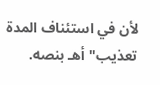لأن في استئناف المدة تعذيب" أهـ بنصه.